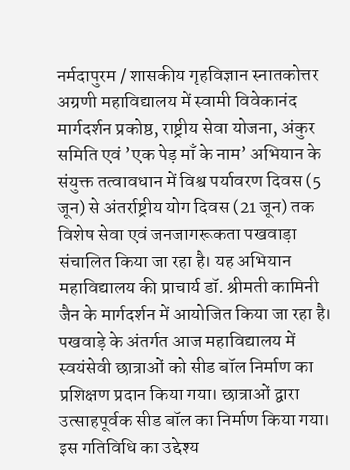नर्मदापुरम / शासकीय गृहविज्ञान स्नातकोत्तर अग्रणी महाविद्यालय में स्वामी विवेकानंद मार्गदर्शन प्रकोष्ठ, राष्ट्रीय सेवा योजना, अंकुर समिति एवं ’एक पेड़ माँ के नाम’ अभियान के संयुक्त तत्वावधान में विश्व पर्यावरण दिवस (5 जून) से अंतर्राष्ट्रीय योग दिवस (21 जून) तक विशेष सेवा एवं जनजागरूकता पखवाड़ा संचालित किया जा रहा है। यह अभियान महाविद्यालय की प्राचार्य डॉ. श्रीमती कामिनी जैन के मार्गदर्शन में आयोजित किया जा रहा है।
पखवाड़े के अंतर्गत आज महाविद्यालय में स्वयंसेवी छात्राओं को सीड बॉल निर्माण का प्रशिक्षण प्रदान किया गया। छात्राओं द्वारा उत्साहपूर्वक सीड बॉल का निर्माण किया गया। इस गतिविधि का उद्देश्य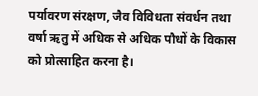पर्यावरण संरक्षण, जैव विविधता संवर्धन तथा वर्षा ऋतु में अधिक से अधिक पौधों के विकास को प्रोत्साहित करना है।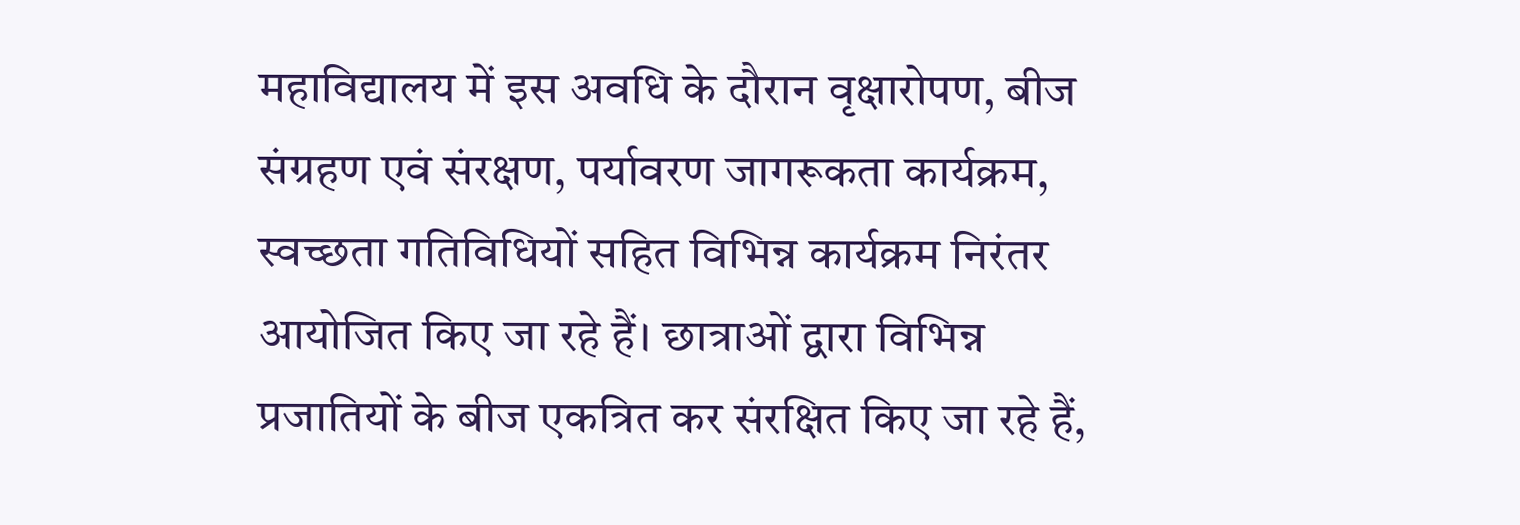महाविद्यालय में इस अवधि के दौरान वृक्षारोपण, बीज संग्रहण एवं संरक्षण, पर्यावरण जागरूकता कार्यक्रम, स्वच्छता गतिविधियों सहित विभिन्न कार्यक्रम निरंतर आयोजित किए जा रहे हैं। छात्राओं द्वारा विभिन्न प्रजातियों के बीज एकत्रित कर संरक्षित किए जा रहे हैं,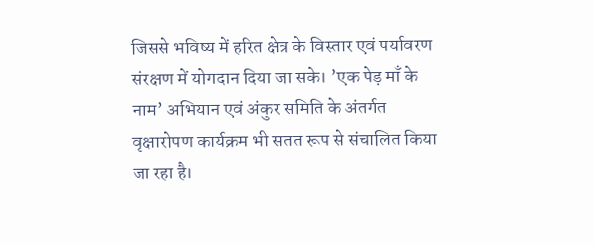जिससे भविष्य में हरित क्षेत्र के विस्तार एवं पर्यावरण संरक्षण में योगदान दिया जा सके। ’एक पेड़ माँ के नाम’ अभियान एवं अंकुर समिति के अंतर्गत वृक्षारोपण कार्यक्रम भी सतत रूप से संचालित किया जा रहा है।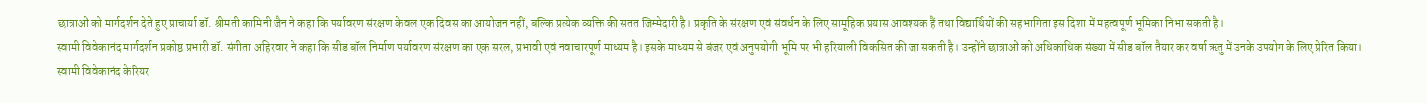छात्राओं को मार्गदर्शन देते हुए प्राचार्या डॉ. श्रीमती कामिनी जैन ने कहा कि पर्यावरण संरक्षण केवल एक दिवस का आयोजन नहीं, बल्कि प्रत्येक व्यक्ति की सतत जिम्मेदारी है। प्रकृति के संरक्षण एवं संवर्धन के लिए सामूहिक प्रयास आवश्यक हैं तथा विद्यार्थियों की सहभागिता इस दिशा में महत्वपूर्ण भूमिका निभा सकती है।
स्वामी विवेकानंद मार्गदर्शन प्रकोष्ठ प्रभारी डॉ. संगीता अहिरवार ने कहा कि सीड बॉल निर्माण पर्यावरण संरक्षण का एक सरल, प्रभावी एवं नवाचारपूर्ण माध्यम है। इसके माध्यम से बंजर एवं अनुपयोगी भूमि पर भी हरियाली विकसित की जा सकती है। उन्होंने छात्राओं को अधिकाधिक संख्या में सीड बॉल तैयार कर वर्षा ऋतु में उनके उपयोग के लिए प्रेरित किया।
स्वामी विवेकानंद केरियर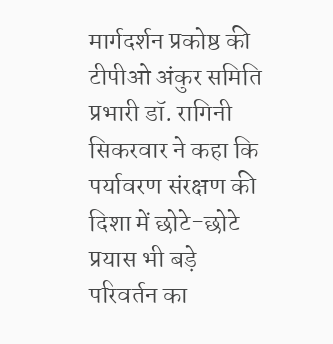मार्गदर्शन प्रकोष्ठ की टीपीओ अंकुर समिति प्रभारी डॉ. रागिनी सिकरवार ने कहा कि पर्यावरण संरक्षण की दिशा में छोटे-छोटे प्रयास भी बड़े परिवर्तन का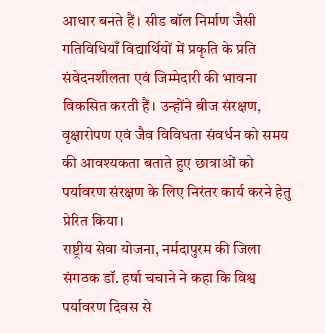आधार बनते हैं। सीड बॉल निर्माण जैसी गतिविधियाँ विद्यार्थियों में प्रकृति के प्रति संवेदनशीलता एवं जिम्मेदारी की भावना विकसित करती हैं। उन्होंने बीज संरक्षण, वृक्षारोपण एवं जैव विविधता संवर्धन को समय की आवश्यकता बताते हुए छात्राओं को पर्यावरण संरक्षण के लिए निरंतर कार्य करने हेतु प्रेरित किया।
राष्ट्रीय सेवा योजना, नर्मदापुरम की जिला संगठक डॉ. हर्षा चचाने ने कहा कि विश्व पर्यावरण दिवस से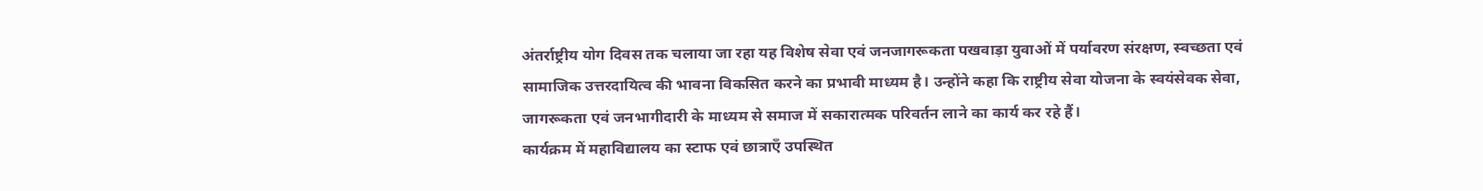अंतर्राष्ट्रीय योग दिवस तक चलाया जा रहा यह विशेष सेवा एवं जनजागरूकता पखवाड़ा युवाओं में पर्यावरण संरक्षण, स्वच्छता एवं सामाजिक उत्तरदायित्व की भावना विकसित करने का प्रभावी माध्यम है। उन्होंने कहा कि राष्ट्रीय सेवा योजना के स्वयंसेवक सेवा, जागरूकता एवं जनभागीदारी के माध्यम से समाज में सकारात्मक परिवर्तन लाने का कार्य कर रहे हैं।
कार्यक्रम में महाविद्यालय का स्टाफ एवं छात्राएँ उपस्थित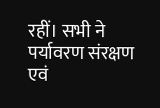रहीं। सभी ने पर्यावरण संरक्षण एवं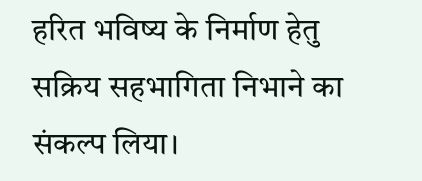हरित भविष्य के निर्माण हेतु सक्रिय सहभागिता निभाने का संकल्प लिया।